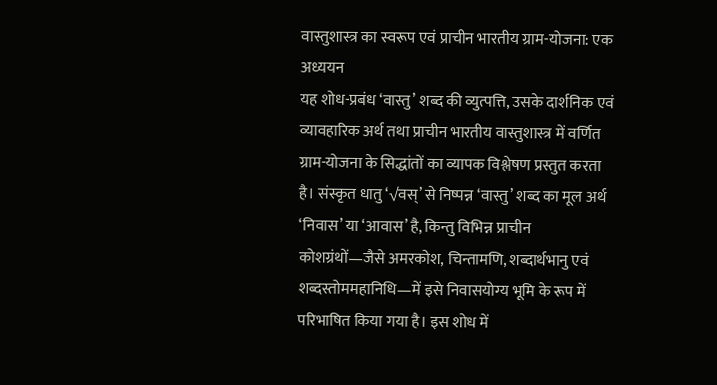वास्तुशास्त्र का स्वरूप एवं प्राचीन भारतीय ग्राम-योजना: एक अध्ययन
यह शोध-प्रबंध ‘वास्तु’ शब्द की व्युत्पत्ति, उसके दार्शनिक एवं व्यावहारिक अर्थ तथा प्राचीन भारतीय वास्तुशास्त्र में वर्णित ग्राम-योजना के सिद्धांतों का व्यापक विश्लेषण प्रस्तुत करता है। संस्कृत धातु ‘√वस्’ से निष्पन्न ‘वास्तु’ शब्द का मूल अर्थ ‘निवास’ या ‘आवास’ है, किन्तु विभिन्न प्राचीन कोशग्रंथों—जैसे अमरकोश, चिन्तामणि, शब्दार्थभानु एवं शब्दस्तोममहानिधि—में इसे निवासयोग्य भूमि के रूप में परिभाषित किया गया है। इस शोध में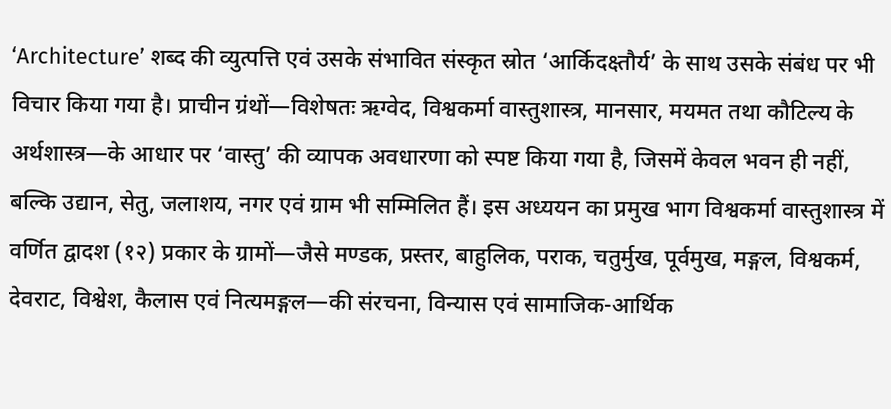‘Architecture’ शब्द की व्युत्पत्ति एवं उसके संभावित संस्कृत स्रोत ‘आर्किदक्ष्तौर्य’ के साथ उसके संबंध पर भी विचार किया गया है। प्राचीन ग्रंथों—विशेषतः ऋग्वेद, विश्वकर्मा वास्तुशास्त्र, मानसार, मयमत तथा कौटिल्य के अर्थशास्त्र—के आधार पर ‘वास्तु’ की व्यापक अवधारणा को स्पष्ट किया गया है, जिसमें केवल भवन ही नहीं, बल्कि उद्यान, सेतु, जलाशय, नगर एवं ग्राम भी सम्मिलित हैं। इस अध्ययन का प्रमुख भाग विश्वकर्मा वास्तुशास्त्र में वर्णित द्वादश (१२) प्रकार के ग्रामों—जैसे मण्डक, प्रस्तर, बाहुलिक, पराक, चतुर्मुख, पूर्वमुख, मङ्गल, विश्वकर्म, देवराट, विश्वेश, कैलास एवं नित्यमङ्गल—की संरचना, विन्यास एवं सामाजिक-आर्थिक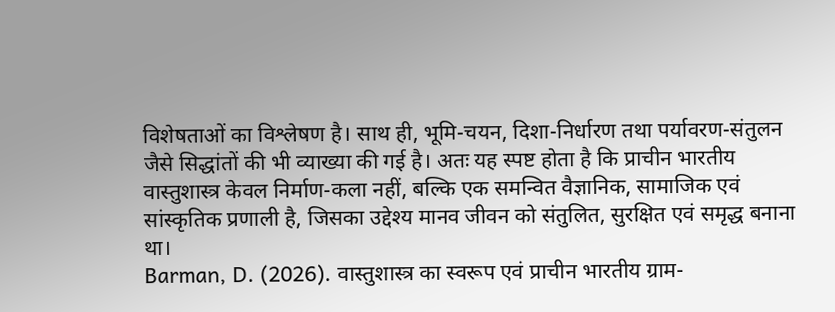विशेषताओं का विश्लेषण है। साथ ही, भूमि-चयन, दिशा-निर्धारण तथा पर्यावरण-संतुलन जैसे सिद्धांतों की भी व्याख्या की गई है। अतः यह स्पष्ट होता है कि प्राचीन भारतीय वास्तुशास्त्र केवल निर्माण-कला नहीं, बल्कि एक समन्वित वैज्ञानिक, सामाजिक एवं सांस्कृतिक प्रणाली है, जिसका उद्देश्य मानव जीवन को संतुलित, सुरक्षित एवं समृद्ध बनाना था।
Barman, D. (2026). वास्तुशास्त्र का स्वरूप एवं प्राचीन भारतीय ग्राम-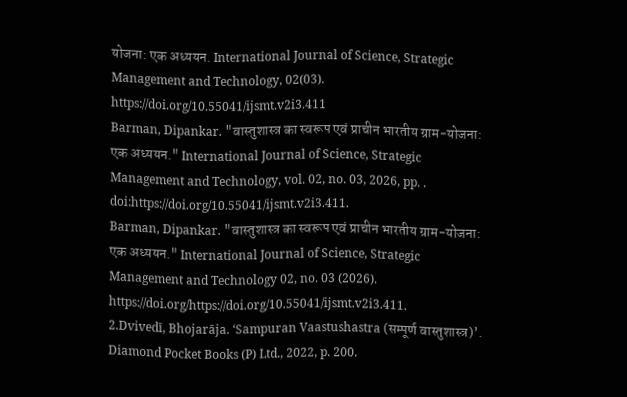योजना: एक अध्ययन. International Journal of Science, Strategic Management and Technology, 02(03). https://doi.org/10.55041/ijsmt.v2i3.411
Barman, Dipankar. "वास्तुशास्त्र का स्वरूप एवं प्राचीन भारतीय ग्राम-योजना: एक अध्ययन." International Journal of Science, Strategic Management and Technology, vol. 02, no. 03, 2026, pp. . doi:https://doi.org/10.55041/ijsmt.v2i3.411.
Barman, Dipankar. "वास्तुशास्त्र का स्वरूप एवं प्राचीन भारतीय ग्राम-योजना: एक अध्ययन." International Journal of Science, Strategic Management and Technology 02, no. 03 (2026). https://doi.org/https://doi.org/10.55041/ijsmt.v2i3.411.
2.Dvivedī, Bhojarāja. ‘Sampuran Vaastushastra (सम्पूर्ण वास्तुशास्त्र)’. Diamond Pocket Books (P) Ltd., 2022, p. 200.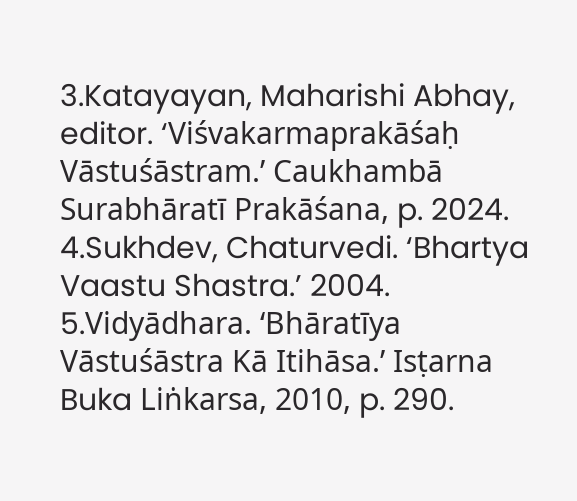3.Katayayan, Maharishi Abhay, editor. ‘Viśvakarmaprakāśaḥ Vāstuśāstram.’ Caukhambā Surabhāratī Prakāśana, p. 2024.
4.Sukhdev, Chaturvedi. ‘Bhartya Vaastu Shastra.’ 2004.
5.Vidyādhara. ‘Bhāratīya Vāstuśāstra Kā Itihāsa.’ Isṭarna Buka Liṅkarsa, 2010, p. 290.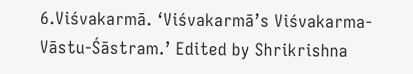6.Viśvakarmā. ‘Viśvakarmā’s Viśvakarma-Vāstu-Śāstram.’ Edited by Shrikrishna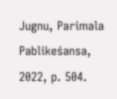Jugnu, Parimala Pablikeśansa, 2022, p. 504.